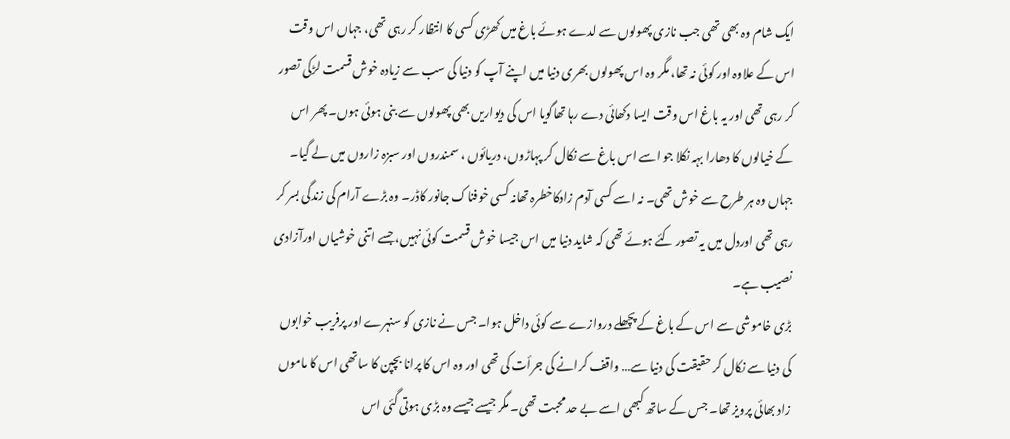ایک شام وہ بھی تھی جب نازی پھولوں سے لدے ہوئے باغ میں کھڑی کسی کا انتظار کر رہی تھی، جہاں اس وقت اس کے علاوہ اور کوئی نہ تھا، مگر وہ اس پھولوں بھری دنیا میں اپنے آپ کو دنیا کی سب سے زیادہ خوش قسمت لڑکی تصور کر رہی تھی اور یہ باغ اس وقت ایسا دکھائی دے رہا تھاگویا اس کی دیواریں بھی پھولوں سے بنی ہوئی ہوں۔ پھر اس کے خیالوں کا دھارا بہہ نکلا جو اسے اس باغ سے نکال کر پہاڑوں، دریائوں ، سمندروں اور سبزہ زاروں میں لے گیا۔ جہاں وہ ہر طرح سے خوش تھی۔ نہ اسے کسی آدم زادکاخطرہ تھانہ کسی خوفناک جانور کاڈر۔ وہ بڑے آرام کی زندگی بسر کر رہی تھی اوردل میں یہ تصور کئے ہوئے تھی کہ شاید دنیا میں اس جیسا خوش قسمت کوئی نہیں، جسے اتنی خوشیاں اورآزادی نصیب ہے۔
بڑی خاموشی سے اس کے باغ کے پچھلے دروازے سے کوئی داخل ہوا۔ جس نے نازی کو سنہرے اور پرفریب خوابوں کی دنیا سے نکال کر حقیقت کی دنیا سے… واقف کرانے کی جرأت کی تھی اور وہ اس کا پرانا بچپن کا ساتھی اس کا ماموں زاد بھائی پرویز تھا۔ جس کے ساتھ کبھی اسے بے حد محبت تھی۔ مگر جیسے جیسے وہ بڑی ہوتی گئی اس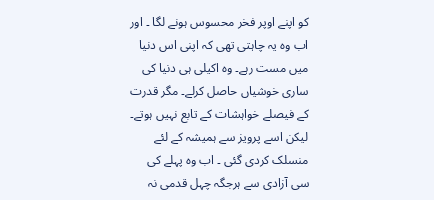کو اپنے اوپر فخر محسوس ہونے لگا ۔ اور اب وہ یہ چاہتی تھی کہ اپنی اس دنیا میں مست رہے۔ وہ اکیلی ہی دنیا کی ساری خوشیاں حاصل کرلے۔ مگر قدرت کے فیصلے خواہشات کے تابع نہیں ہوتے۔ لیکن اسے پرویز سے ہمیشہ کے لئے منسلک کردی گئی ۔ اب وہ پہلے کی سی آزادی سے ہرجگہ چہل قدمی نہ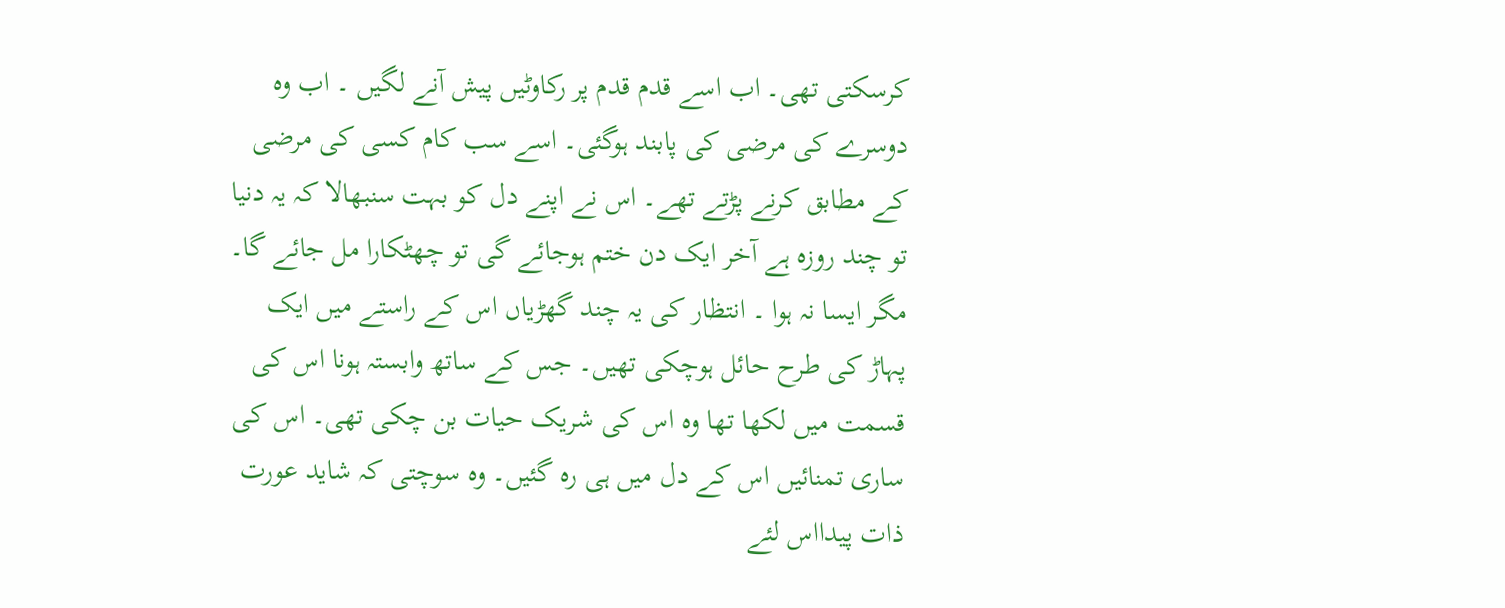کرسکتی تھی۔ اب اسے قدم قدم پر رکاوٹیں پیش آنے لگیں ۔ اب وہ دوسرے کی مرضی کی پابند ہوگئی۔ اسے سب کام کسی کی مرضی کے مطابق کرنے پڑتے تھے۔ اس نے اپنے دل کو بہت سنبھالا کہ یہ دنیا تو چند روزہ ہے آخر ایک دن ختم ہوجائے گی تو چھٹکارا مل جائے گا۔ مگر ایسا نہ ہوا ۔ انتظار کی یہ چند گھڑیاں اس کے راستے میں ایک پہاڑ کی طرح حائل ہوچکی تھیں۔ جس کے ساتھ وابستہ ہونا اس کی قسمت میں لکھا تھا وہ اس کی شریک حیات بن چکی تھی۔ اس کی ساری تمنائیں اس کے دل میں ہی رہ گئیں۔ وہ سوچتی کہ شاید عورت ذات پیدااس لئے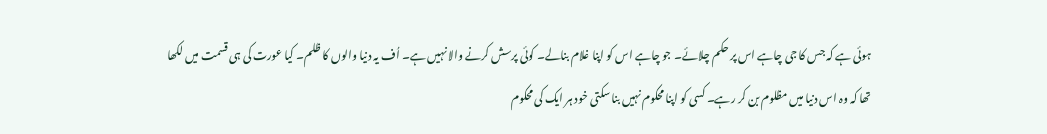ہوئی ہے کہ جس کا جی چاہے اس پر حکم چلائے۔ جو چاہے اس کو اپنا غلام بنالے۔ کوئی پرسش کرنے والا نہیں ہے۔ اُف یہ دنیا والوں کا ظلم۔ کیا عورت کی ہی قسمت میں لکھا تھا کہ وہ اس دنیا میں مظلوم بن کر رہے۔ کسی کو اپنا محکوم نہیں بنا سکتی خود ہر ایک کی محکوم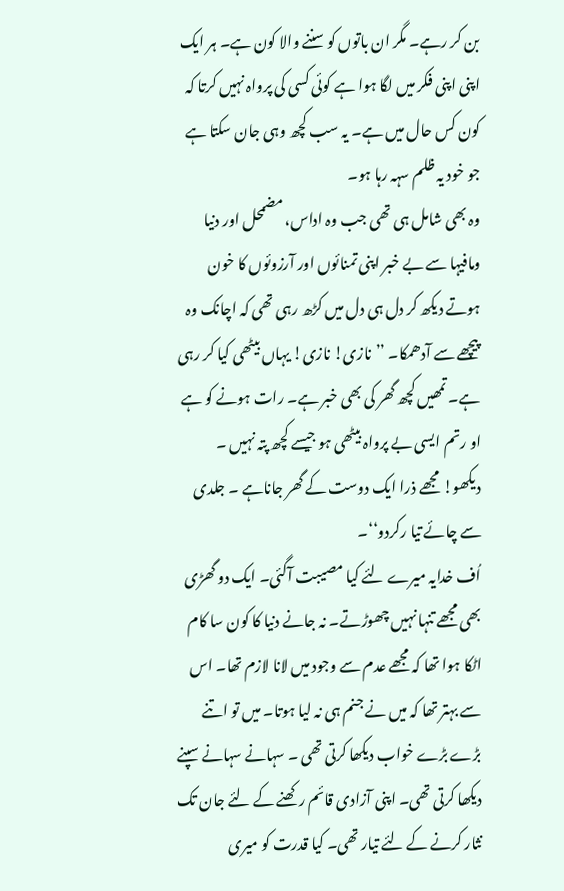بن کر رہے۔ مگر ان باتوں کو سننے والا کون ہے۔ ہر ایک اپنی اپنی فکر میں لگا ہوا ہے کوئی کسی کی پرواہ نہیں کرتا کہ کون کس حال میں ہے۔ یہ سب کچھ وہی جان سکتا ہے جو خود یہ ظلم سہہ رہا ہو۔
وہ بھی شامل ہی تھی جب وہ اداس، مضمحل اور دنیا ومافیہا سے بے خبر اپنی تمنائوں اور آرزوئوں کا خون ہوتے دیکھ کر دل ہی دل میں کڑھ رہی تھی کہ اچانک وہ پیچھے سے آدھمکا۔ ’’نازی! نازی! یہاں بیٹھی کیا کر رہی ہے۔ تمھیں کچھ گھر کی بھی خبر ہے۔ رات ہونے کو ہے او رتم ایسی بے پرواہ بیٹھی ہو جیسے کچھ پتہ نہیں ۔ دیکھو! مجھے ذرا ایک دوست کے گھر جاناہے ۔ جلدی سے چائے تیا رکردو‘‘۔
اُف خدایہ میرے لئے کیا مصیبت آگئی۔ ایک دو گھڑی بھی مجھے تنہا نہیں چھوڑتے۔ نہ جانے دنیا کا کون سا کام اٹکا ہوا تھا کہ مجھے عدم سے وجود میں لانا لازم تھا۔ اس سے بہتر تھا کہ میں نے جنم ہی نہ لیا ہوتا۔ میں تو اتنے بڑے بڑے خواب دیکھا کرتی تھی ۔ سہانے سہانے سپنے دیکھا کرتی تھی۔ اپنی آزادی قائم رکھنے کے لئے جان تک نثار کرنے کے لئے تیار تھی۔ کیا قدرت کو میری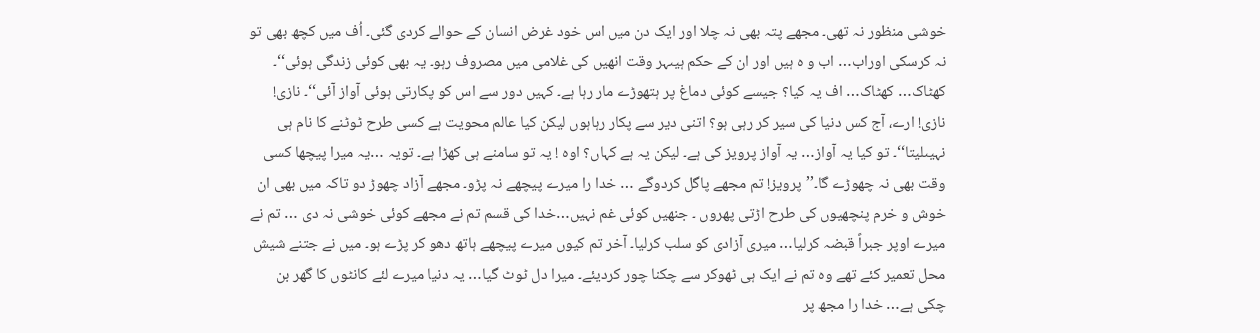خوشی منظور نہ تھی۔ مجھے پتہ بھی نہ چلا اور ایک دن میں اس خود غرض انسان کے حوالے کردی گئی۔ اُف میں کچھ بھی تو نہ کرسکی اوراب… اب و ہ ہیں اور ان کے حکم ہیںہر وقت انھیں کی غلامی میں مصروف رہو۔ یہ بھی کوئی زندگی ہوئی‘‘۔ کھٹاک… کھٹاک… اف یہ کیا؟ جیسے کوئی دماغ پر ہتھوڑے مار رہا ہے۔ کہیں دور سے اس کو پکارتی ہوئی آواز آئی‘‘۔ نازی! نازی! ارے، آج کس دنیا کی سیر کر رہی ہو؟ اتنی دیر سے پکار رہاہوں لیکن کیا عالم محویت ہے کسی طرح ٹوٹنے کا نام ہی نہیںلیتا‘‘۔ تو کیا یہ آواز… یہ آواز پرویز کی ہے۔ لیکن یہ ہے کہاں؟ اوہ ! یہ تو سامنے ہی کھڑا ہے۔ تویہ …یہ میرا پیچھا کسی وقت بھی نہ چھوڑے گا۔’’پرویز! تم مجھے پاگل کردوگے … خدا را میرے پیچھے نہ پڑو۔ مجھے آزاد چھوڑ دو تاکہ میں بھی ان خوش و خرم پنچھیوں کی طرح اڑتی پھروں ۔ جنھیں کوئی غم نہیں…خدا کی قسم تم نے مجھے کوئی خوشی نہ دی … تم نے میرے اوپر جبراً قبضہ کرلیا… میری آزادی کو سلب کرلیا۔ آخر تم کیوں میرے پیچھے ہاتھ دھو کر پڑے ہو۔ میں نے جتنے شیش محل تعمیر کئے تھے وہ تم نے ایک ہی ٹھوکر سے چکنا چور کردیئے۔ میرا دل ٹوٹ گیا… یہ دنیا میرے لئے کانٹوں کا گھر بن چکی ہے… خدا را مجھ پر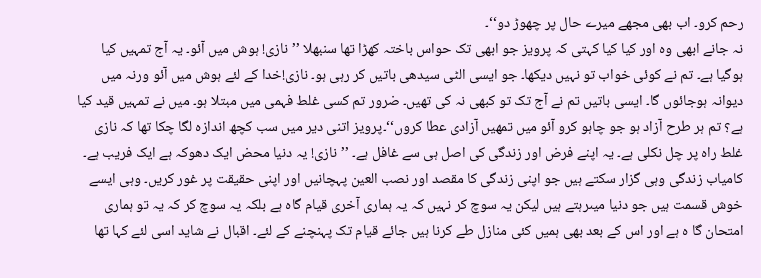رحم کرو۔ اب بھی مجھے میرے حال پر چھوڑ دو‘‘۔
نہ جانے ابھی وہ اور کیا کیا کہتی کہ پرویز جو ابھی تک حواس باختہ کھڑا تھا سنبھلا ’’نازی! ہوش میں آئو۔ یہ آج تمہیں کیا ہوگیا ہے۔ تم نے کوئی خواب تو نہیں دیکھا۔ جو ایسی الٹی سیدھی باتیں کر رہی ہو۔ نازی!خدا کے لئے ہوش میں آئو ورنہ میں دیوانہ ہوجائوں گا۔ ایسی باتیں تم نے آج تک تو کبھی نہ کی تھیں۔ ضرور تم کسی غلط فہمی میں مبتلا ہو۔ میں نے تمہیں قید کیا ہے؟ تم ہر طرح آزاد ہو جو چاہو کرو آئو میں تمھیں آزادی عطا کروں‘‘۔پرویز اتنی دیر میں سب کچھ اندازہ لگا چکا تھا کہ نازی غلط راہ پر چل نکلی ہے۔ یہ اپنے فرض اور زندگی کی اصل ہی سے غافل ہے۔ ’’نازی! یہ دنیا محض ایک دھوکہ ہے ایک فریب ہے۔ کامیاب زندگی وہی گزار سکتے ہیں جو اپنی زندگی کا مقصد اور نصب العین پہچانیں اور اپنی حقیقت پر غور کریں۔ وہی ایسے خوش قسمت ہیں جو دنیا میںرہتے ہیں لیکن یہ سوچ کر نہیں کہ یہ ہماری آخری قیام گاہ ہے بلکہ یہ سوچ کر کہ یہ تو ہماری امتحان گا ہ ہے اور اس کے بعد بھی ہمیں کئی منازل طے کرنا ہیں جائے قیام تک پہنچنے کے لئے۔ اقبال نے شاید اسی لئے کہا تھا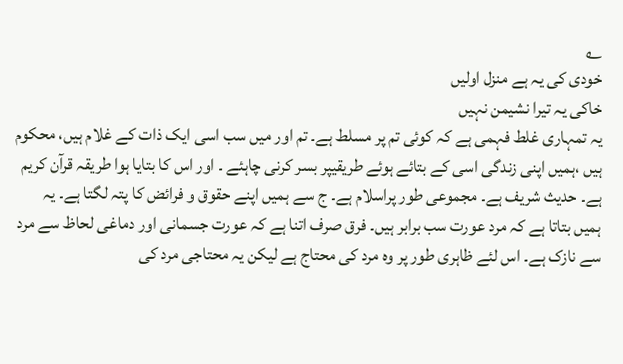؎
خودی کی یہ ہے منزل اولیں
خاکی یہ تیرا نشیمن نہیں
یہ تمہاری غلط فہمی ہے کہ کوئی تم پر مسلط ہے۔ تم اور میں سب اسی ایک ذات کے غلام ہیں، محکوم ہیں ،ہمیں اپنی زندگی اسی کے بتائے ہوئے طریقیپر بسر کرنی چاہئے ۔ اور اس کا بتایا ہوا طریقہ قرآن کریم ہے۔ حدیث شریف ہے۔ مجموعی طور پراسلام ہے۔ ج سے ہمیں اپنے حقوق و فرائض کا پتہ لگتا ہے۔ یہ ہمیں بتاتا ہے کہ مرد عورت سب برابر ہیں۔ فرق صرف اتنا ہے کہ عورت جسمانی اور دماغی لحاظ سے مرد سے نازک ہے۔ اس لئے ظاہری طور پر وہ مرد کی محتاج ہے لیکن یہ محتاجی مرد کی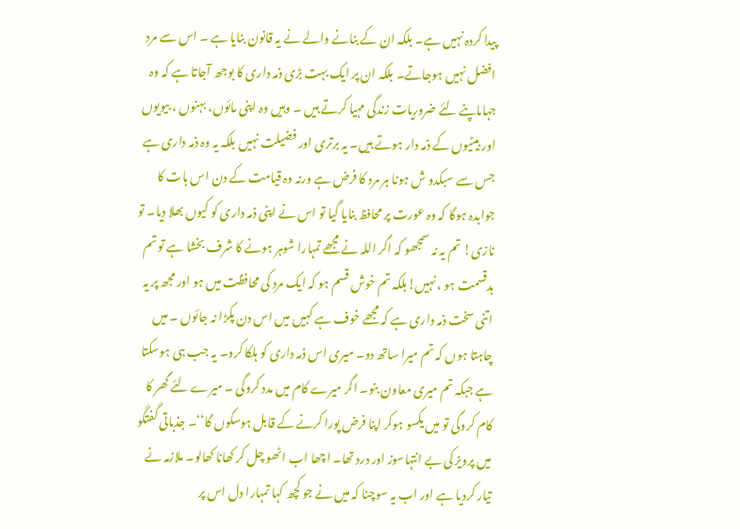پیدا کردہ نہیں ہے۔ بلکہ ان کے بنانے والے نے یہ قانون بنایا ہے ۔ اس سے مرد افضل نہیں ہوجاتے۔ بلکہ ان پر ایک بہت بڑی ذمہ داری کا بوجھ آجاتا ہے کہ وہ جہاںاپنے لئے ضروریات زندگی مہیا کرتے ہیں ۔ وہیں وہ اپنی مائوں، بہنوں ، بیویوں اور بیٹیوں کے ذمہ دار ہوتے ہیں۔ یہ برتری اور فضیلت نہیں بلکہ یہ وہ ذمہ داری ہے جس سے سبکدو ش ہونا ہر مرد کا فرض ہے ورنہ وہ قیامت کے دن اس بات کا جوابدہ ہوگا کہ وہ عورت پر محافظ بنایا گیا تو اس نے اپنی ذمہ داری کو کیوں بھلا دیا۔ تو نازی! تم یہ نہ سمجھو کہ اگر اللہ نے مجھے تمہارا شوہر ہونے کا شرف بخشا ہے تو تم بدقسمت ہو ، نہیں!بلکہ تم خوش قسم ہو کہ ایک مرد کی محافظت میں ہو اور مجھ پر یہ اتنی سخت ذمہ داری ہے کہ مجھے خوف ہے کہیں میں اس دن پکڑا نہ جائوں ۔ میں چاہتا ہوں کہ تم میرا ساتھ دو۔ میری اس ذمہ داری کو ہلکا کرو۔ یہ جب ہی ہوسکتا ہے جبکہ تم میری معاون بنو۔ اگر میرے کام میں مدد کروگی ۔ میرے لئے گھر کا کام کروگی تو میں یکسو ہوکر اپنا فرض پورا کرنے کے قابل ہوسکوں گا‘‘۔ جذباتی گفتگو میں پرویز کی بے انتہاسوز اور درد تھا۔ اچھا اب اٹھو چل کر کھانا کھالو۔ ملازمہ نے تیار کردیا ہے اور اب یہ سوچنا کہ میں نے جو کچھ کہا تمہارا دل اس پر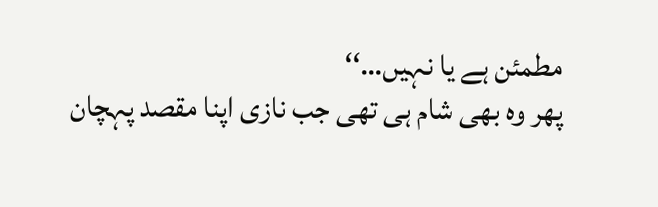مطمئن ہے یا نہیں…‘‘
پھر وہ بھی شام ہی تھی جب نازی اپنا مقصد پہچان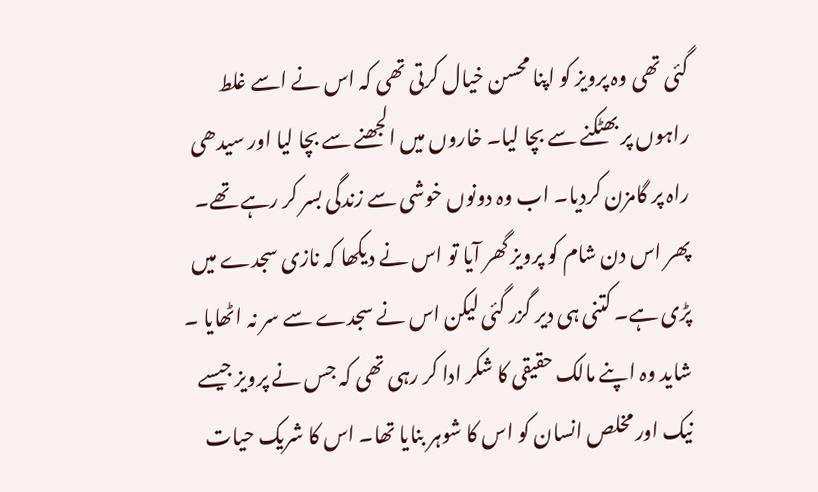گئی تھی وہ پرویز کو اپنا محسن خیال کرتی تھی کہ اس نے اسے غلط راہوں پر بھٹکنے سے بچا لیا۔ خاروں میں الجھنے سے بچا لیا اور سیدھی راہ پر گامزن کردیا۔ اب وہ دونوں خوشی سے زندگی بسر کر رہے تھے۔
پھر اس دن شام کو پرویز گھر آیا تو اس نے دیکھا کہ نازی سجدے میں پڑی ہے۔ کتنی ہی دیر گزر گئی لیکن اس نے سجدے سے سر نہ اٹھایا ۔ شاید وہ اپنے مالک حقیقی کا شکر ادا کر رہی تھی کہ جس نے پرویز جیسے نیک اور مخلص انسان کو اس کا شوہر بنایا تھا۔ اس کا شریک حیات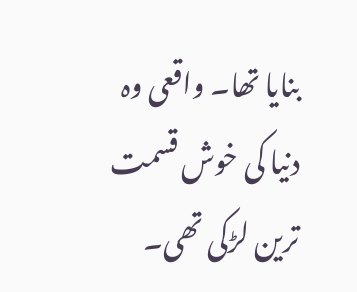بنایا تھا۔ واقعی وہ دنیا کی خوش قسمت ترین لڑکی تھی۔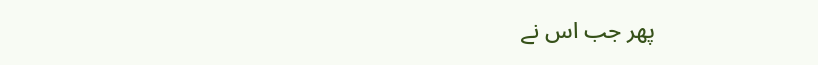پھر جب اس نے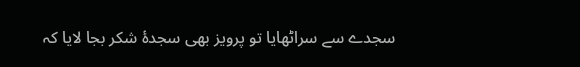سجدے سے سراٹھایا تو پرویز بھی سجدۂ شکر بجا لایا کہ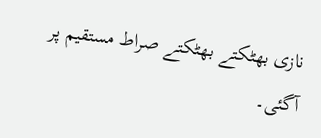نازی بھٹکتے بھٹکتے صراط مستقیم پر آگئی۔